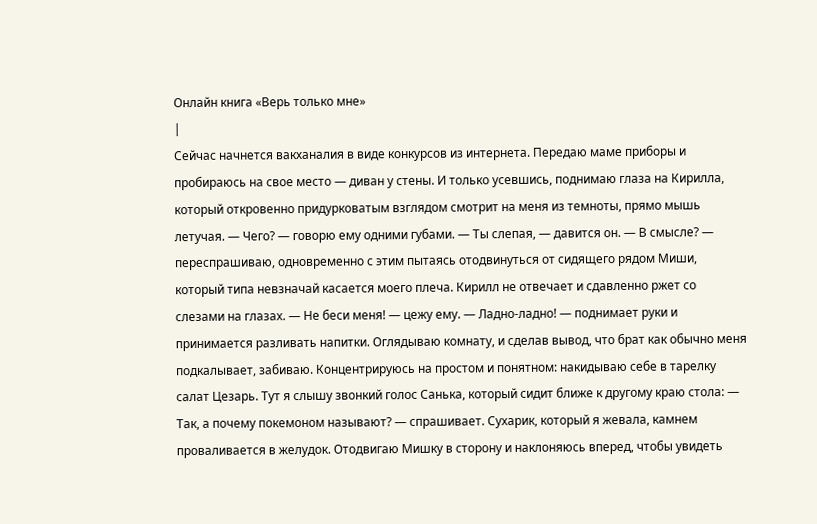Онлайн книга «Верь только мне»
|
Сейчас начнется вакханалия в виде конкурсов из интернета. Передаю маме приборы и пробираюсь на свое место — диван у стены. И только усевшись, поднимаю глаза на Кирилла, который откровенно придурковатым взглядом смотрит на меня из темноты, прямо мышь летучая. — Чего? — говорю ему одними губами. — Ты слепая, — давится он. — В смысле? — переспрашиваю, одновременно с этим пытаясь отодвинуться от сидящего рядом Миши, который типа невзначай касается моего плеча. Кирилл не отвечает и сдавленно ржет со слезами на глазах. — Не беси меня! — цежу ему. — Ладно-ладно! — поднимает руки и принимается разливать напитки. Оглядываю комнату, и сделав вывод, что брат как обычно меня подкалывает, забиваю. Концентрируюсь на простом и понятном: накидываю себе в тарелку салат Цезарь. Тут я слышу звонкий голос Санька, который сидит ближе к другому краю стола: — Так, а почему покемоном называют? — спрашивает. Сухарик, который я жевала, камнем проваливается в желудок. Отодвигаю Мишку в сторону и наклоняюсь вперед, чтобы увидеть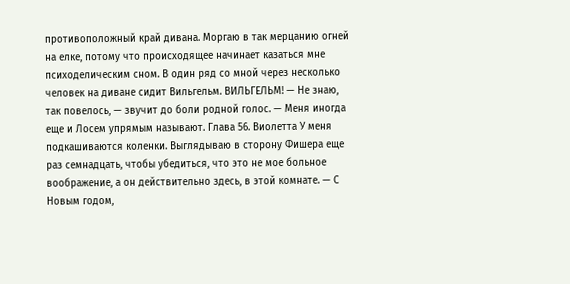противоположный край дивана. Моргаю в так мерцанию огней на елке, потому что происходящее начинает казаться мне психоделическим сном. В один ряд со мной через несколько человек на диване сидит Вильгельм. ВИЛЬГЕЛЬМ! — Не знаю, так повелось, — звучит до боли родной голос. — Меня иногда еще и Лосем упрямым называют. Глава 56. Виолетта У меня подкашиваются коленки. Выглядываю в сторону Фишера еще раз семнадцать, чтобы убедиться, что это не мое больное воображение, а он действительно здесь, в этой комнате. — С Новым годом,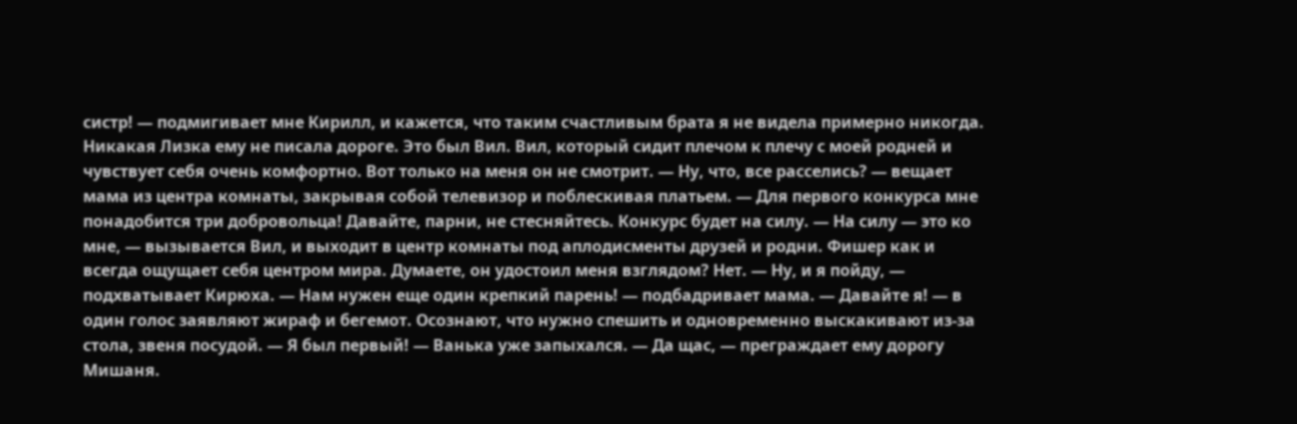систр! — подмигивает мне Кирилл, и кажется, что таким счастливым брата я не видела примерно никогда. Никакая Лизка ему не писала дороге. Это был Вил. Вил, который сидит плечом к плечу с моей родней и чувствует себя очень комфортно. Вот только на меня он не смотрит. — Ну, что, все расселись? — вещает мама из центра комнаты, закрывая собой телевизор и поблескивая платьем. — Для первого конкурса мне понадобится три добровольца! Давайте, парни, не стесняйтесь. Конкурс будет на силу. — На силу — это ко мне, — вызывается Вил, и выходит в центр комнаты под аплодисменты друзей и родни. Фишер как и всегда ощущает себя центром мира. Думаете, он удостоил меня взглядом? Нет. — Ну, и я пойду, — подхватывает Кирюха. — Нам нужен еще один крепкий парень! — подбадривает мама. — Давайте я! — в один голос заявляют жираф и бегемот. Осознают, что нужно спешить и одновременно выскакивают из-за стола, звеня посудой. — Я был первый! — Ванька уже запыхался. — Да щас, — преграждает ему дорогу Мишаня.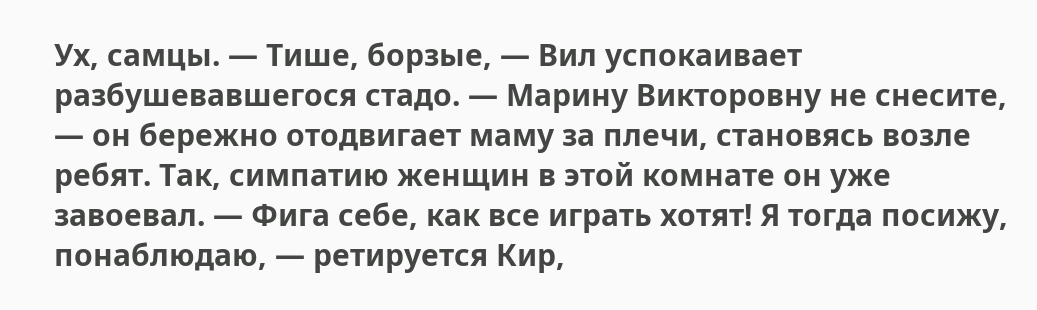Ух, самцы. — Тише, борзые, — Вил успокаивает разбушевавшегося стадо. — Марину Викторовну не снесите, — он бережно отодвигает маму за плечи, становясь возле ребят. Так, симпатию женщин в этой комнате он уже завоевал. — Фига себе, как все играть хотят! Я тогда посижу, понаблюдаю, — ретируется Кир,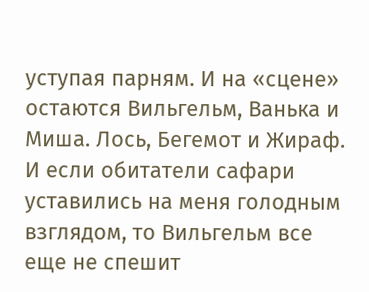уступая парням. И на «сцене» остаются Вильгельм, Ванька и Миша. Лось, Бегемот и Жираф. И если обитатели сафари уставились на меня голодным взглядом, то Вильгельм все еще не спешит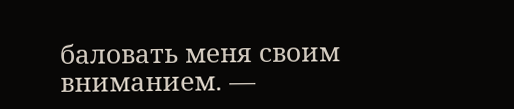баловать меня своим вниманием. —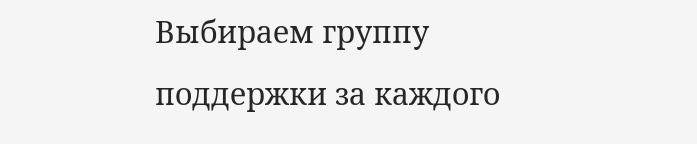Выбираем группу поддержки за каждого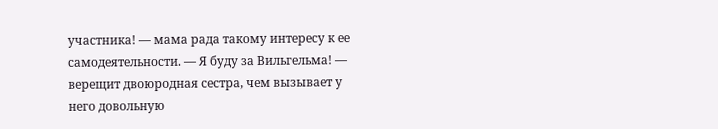участника! — мама рада такому интересу к ее самодеятельности. — Я буду за Вильгельма! — верещит двоюродная сестра, чем вызывает у него довольную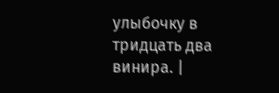улыбочку в тридцать два винира. |